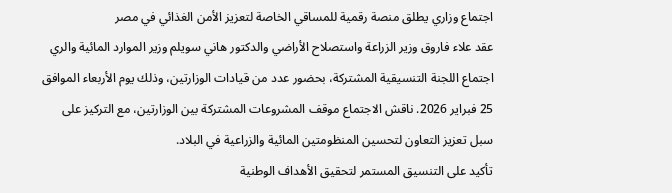اجتماع وزاري يطلق منصة رقمية للمساقي الخاصة لتعزيز الأمن الغذائي في مصر
عقد علاء فاروق وزير الزراعة واستصلاح الأراضي والدكتور هاني سويلم وزير الموارد المائية والري اجتماع اللجنة التنسيقية المشتركة، بحضور عدد من قيادات الوزارتين، وذلك يوم الأربعاء الموافق 25 فبراير 2026. ناقش الاجتماع موقف المشروعات المشتركة بين الوزارتين، مع التركيز على سبل تعزيز التعاون لتحسين المنظومتين المائية والزراعية في البلاد.
تأكيد على التنسيق المستمر لتحقيق الأهداف الوطنية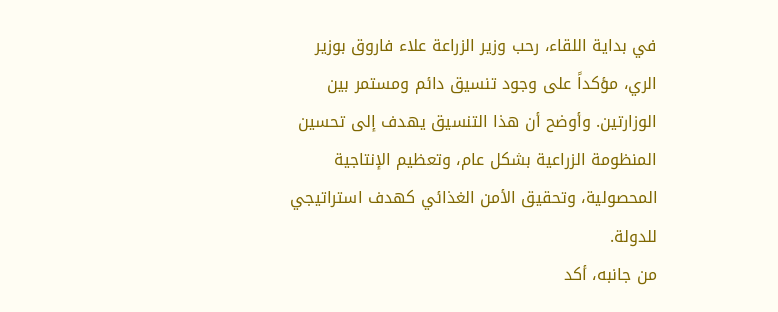في بداية اللقاء، رحب وزير الزراعة علاء فاروق بوزير الري، مؤكداً على وجود تنسيق دائم ومستمر بين الوزارتين. وأوضح أن هذا التنسيق يهدف إلى تحسين المنظومة الزراعية بشكل عام، وتعظيم الإنتاجية المحصولية، وتحقيق الأمن الغذائي كهدف استراتيجي للدولة.
من جانبه، أكد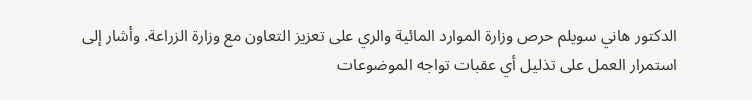الدكتور هاني سويلم حرص وزارة الموارد المائية والري على تعزيز التعاون مع وزارة الزراعة. وأشار إلى استمرار العمل على تذليل أي عقبات تواجه الموضوعات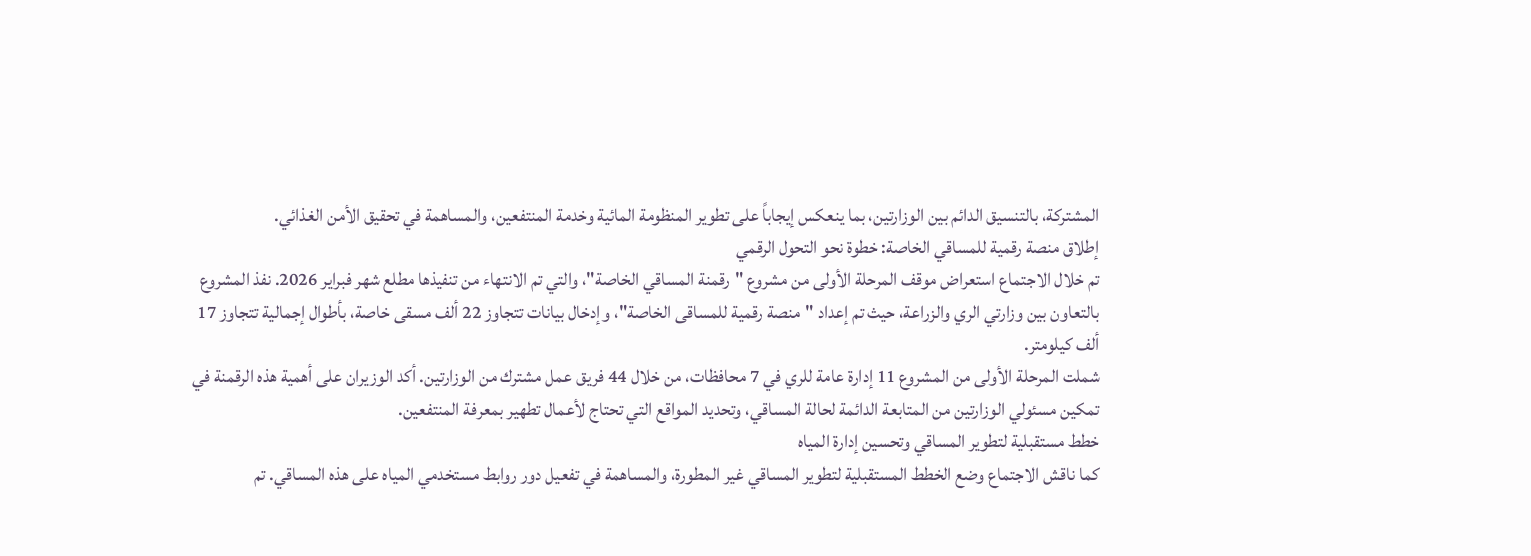المشتركة، بالتنسيق الدائم بين الوزارتين، بما ينعكس إيجاباً على تطوير المنظومة المائية وخدمة المنتفعين، والمساهمة في تحقيق الأمن الغذائي.
إطلاق منصة رقمية للمساقي الخاصة: خطوة نحو التحول الرقمي
تم خلال الاجتماع استعراض موقف المرحلة الأولى من مشروع "رقمنة المساقي الخاصة"، والتي تم الانتهاء من تنفيذها مطلع شهر فبراير 2026. نفذ المشروع بالتعاون بين وزارتي الري والزراعة، حيث تم إعداد "منصة رقمية للمساقى الخاصة"، وإدخال بيانات تتجاوز 22 ألف مسقى خاصة، بأطوال إجمالية تتجاوز 17 ألف كيلومتر.
شملت المرحلة الأولى من المشروع 11 إدارة عامة للري في 7 محافظات، من خلال 44 فريق عمل مشترك من الوزارتين. أكد الوزيران على أهمية هذه الرقمنة في تمكين مسئولي الوزارتين من المتابعة الدائمة لحالة المساقي، وتحديد المواقع التي تحتاج لأعمال تطهير بمعرفة المنتفعين.
خطط مستقبلية لتطوير المساقي وتحسين إدارة المياه
كما ناقش الاجتماع وضع الخطط المستقبلية لتطوير المساقي غير المطورة، والمساهمة في تفعيل دور روابط مستخدمي المياه على هذه المساقي. تم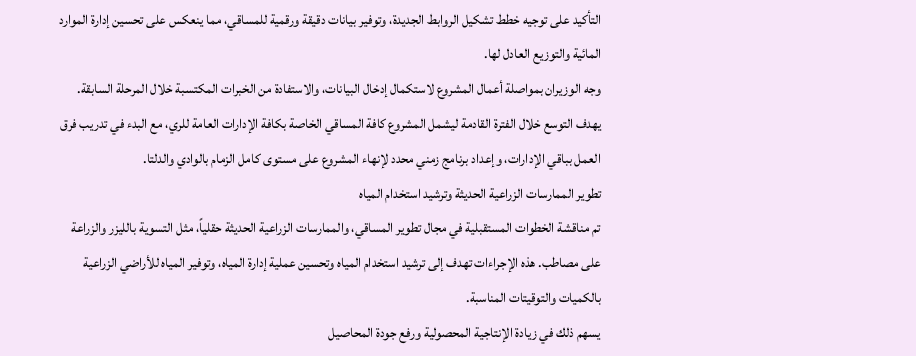التأكيد على توجيه خطط تشكيل الروابط الجديدة، وتوفير بيانات دقيقة ورقمية للمساقي، مما ينعكس على تحسين إدارة الموارد المائية والتوزيع العادل لها.
وجه الوزيران بمواصلة أعمال المشروع لاستكمال إدخال البيانات، والاستفادة من الخبرات المكتسبة خلال المرحلة السابقة. يهدف التوسع خلال الفترة القادمة ليشمل المشروع كافة المساقي الخاصة بكافة الإدارات العامة للري، مع البدء في تدريب فرق العمل بباقي الإدارات، وإعداد برنامج زمني محدد لإنهاء المشروع على مستوى كامل الزمام بالوادي والدلتا.
تطوير الممارسات الزراعية الحديثة وترشيد استخدام المياه
تم مناقشة الخطوات المستقبلية في مجال تطوير المساقي، والممارسات الزراعية الحديثة حقلياً، مثل التسوية بالليزر والزراعة على مصاطب. هذه الإجراءات تهدف إلى ترشيد استخدام المياه وتحسين عملية إدارة المياه، وتوفير المياه للأراضي الزراعية بالكميات والتوقيتات المناسبة.
يسهم ذلك في زيادة الإنتاجية المحصولية ورفع جودة المحاصيل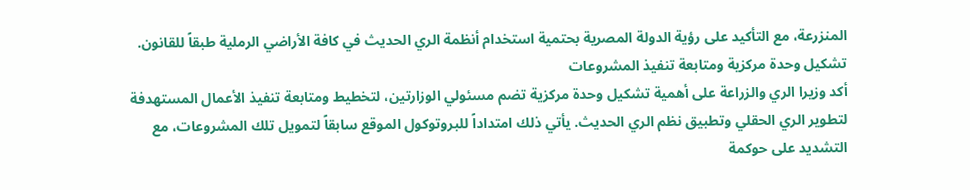المنزرعة، مع التأكيد على رؤية الدولة المصرية بحتمية استخدام أنظمة الري الحديث في كافة الأراضي الرملية طبقاً للقانون.
تشكيل وحدة مركزية ومتابعة تنفيذ المشروعات
أكد وزيرا الري والزراعة على أهمية تشكيل وحدة مركزية تضم مسئولي الوزارتين، لتخطيط ومتابعة تنفيذ الأعمال المستهدفة لتطوير الري الحقلي وتطبيق نظم الري الحديث. يأتي ذلك امتداداً للبروتوكول الموقع سابقاً لتمويل تلك المشروعات، مع التشديد على حوكمة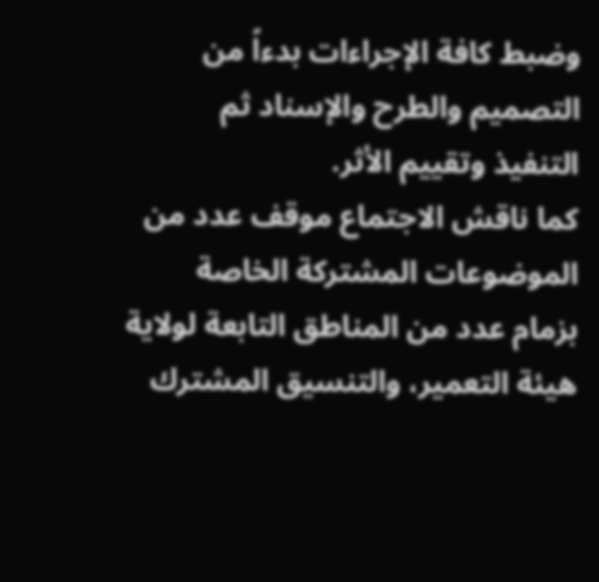وضبط كافة الإجراءات بدءاً من التصميم والطرح والإسناد ثم التنفيذ وتقييم الأثر.
كما ناقش الاجتماع موقف عدد من الموضوعات المشتركة الخاصة بزمام عدد من المناطق التابعة لولاية هيئة التعمير، والتنسيق المشترك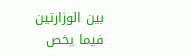بين الوزارتين فيما يخص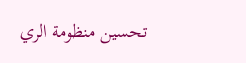تحسين منظومة الري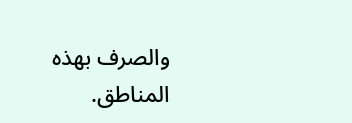والصرف بهذه المناطق.